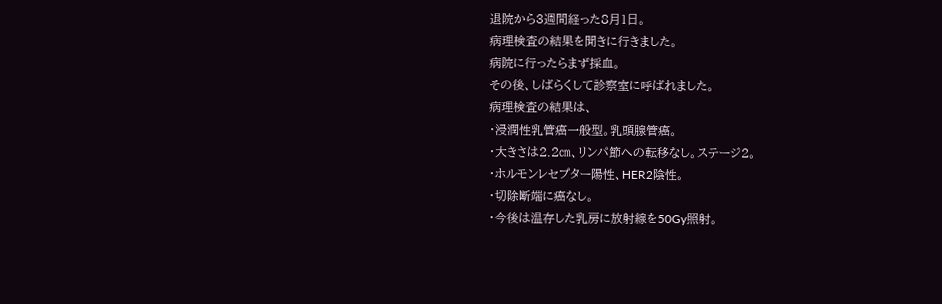退院から3週間経った8月1日。
病理検査の結果を聞きに行きました。
病院に行ったらまず採血。
その後、しばらくして診察室に呼ばれました。
病理検査の結果は、
・浸潤性乳管癌一般型。乳頭腺管癌。
・大きさは2.2㎝、リンパ節への転移なし。ステージ2。
・ホルモンレセプター陽性、HER2陰性。
・切除断端に癌なし。
・今後は温存した乳房に放射線を50Gy照射。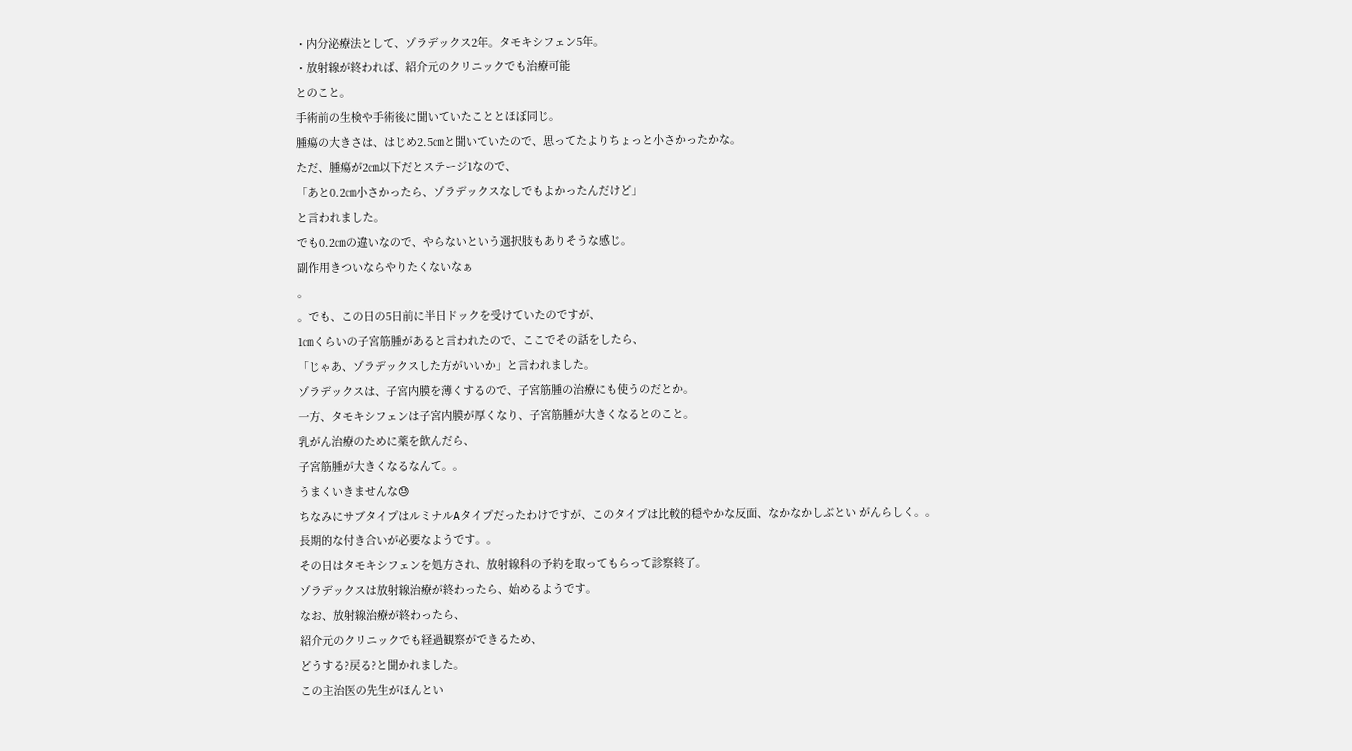・内分泌療法として、ゾラデックス2年。タモキシフェン5年。
・放射線が終われば、紹介元のクリニックでも治療可能
とのこと。
手術前の生検や手術後に聞いていたこととほぼ同じ。
腫瘍の大きさは、はじめ2.5㎝と聞いていたので、思ってたよりちょっと小さかったかな。
ただ、腫瘍が2㎝以下だとステージ1なので、
「あと0.2㎝小さかったら、ゾラデックスなしでもよかったんだけど」
と言われました。
でも0.2㎝の違いなので、やらないという選択肢もありそうな感じ。
副作用きついならやりたくないなぁ
。
。でも、この日の5日前に半日ドックを受けていたのですが、
1㎝くらいの子宮筋腫があると言われたので、ここでその話をしたら、
「じゃあ、ゾラデックスした方がいいか」と言われました。
ゾラデックスは、子宮内膜を薄くするので、子宮筋腫の治療にも使うのだとか。
一方、タモキシフェンは子宮内膜が厚くなり、子宮筋腫が大きくなるとのこと。
乳がん治療のために薬を飲んだら、
子宮筋腫が大きくなるなんて。。
うまくいきませんな😓
ちなみにサブタイプはルミナルAタイプだったわけですが、このタイプは比較的穏やかな反面、なかなかしぶとい がんらしく。。
長期的な付き合いが必要なようです。。
その日はタモキシフェンを処方され、放射線科の予約を取ってもらって診察終了。
ゾラデックスは放射線治療が終わったら、始めるようです。
なお、放射線治療が終わったら、
紹介元のクリニックでも経過観察ができるため、
どうする?戻る?と聞かれました。
この主治医の先生がほんとい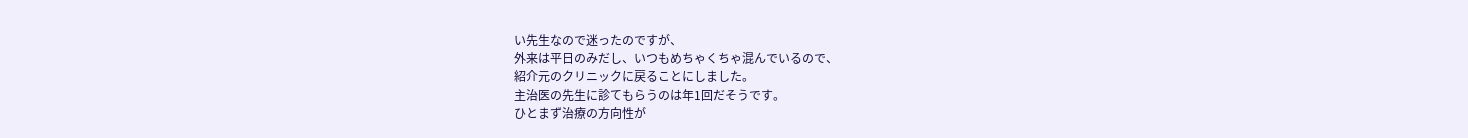い先生なので迷ったのですが、
外来は平日のみだし、いつもめちゃくちゃ混んでいるので、
紹介元のクリニックに戻ることにしました。
主治医の先生に診てもらうのは年1回だそうです。
ひとまず治療の方向性が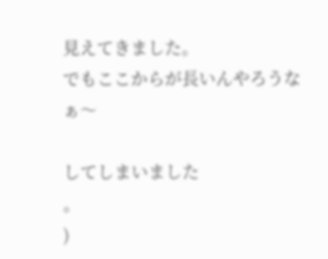見えてきました。
でもここからが長いんやろうなぁ〜

してしまいました
。
)